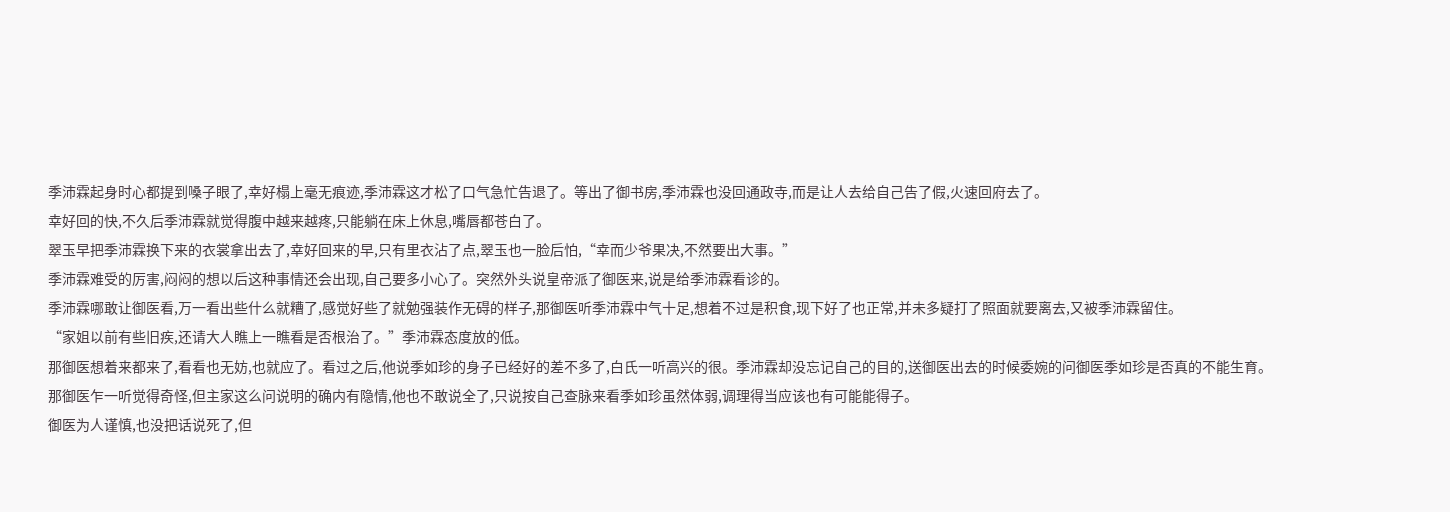季沛霖起身时心都提到嗓子眼了,幸好榻上毫无痕迹,季沛霖这才松了口气急忙告退了。等出了御书房,季沛霖也没回通政寺,而是让人去给自己告了假,火速回府去了。
幸好回的快,不久后季沛霖就觉得腹中越来越疼,只能躺在床上休息,嘴唇都苍白了。
翠玉早把季沛霖换下来的衣裳拿出去了,幸好回来的早,只有里衣沾了点,翠玉也一脸后怕,“幸而少爷果决,不然要出大事。”
季沛霖难受的厉害,闷闷的想以后这种事情还会出现,自己要多小心了。突然外头说皇帝派了御医来,说是给季沛霖看诊的。
季沛霖哪敢让御医看,万一看出些什么就糟了,感觉好些了就勉强装作无碍的样子,那御医听季沛霖中气十足,想着不过是积食,现下好了也正常,并未多疑打了照面就要离去,又被季沛霖留住。
“家姐以前有些旧疾,还请大人瞧上一瞧看是否根治了。”季沛霖态度放的低。
那御医想着来都来了,看看也无妨,也就应了。看过之后,他说季如珍的身子已经好的差不多了,白氏一听高兴的很。季沛霖却没忘记自己的目的,送御医出去的时候委婉的问御医季如珍是否真的不能生育。
那御医乍一听觉得奇怪,但主家这么问说明的确内有隐情,他也不敢说全了,只说按自己查脉来看季如珍虽然体弱,调理得当应该也有可能能得子。
御医为人谨慎,也没把话说死了,但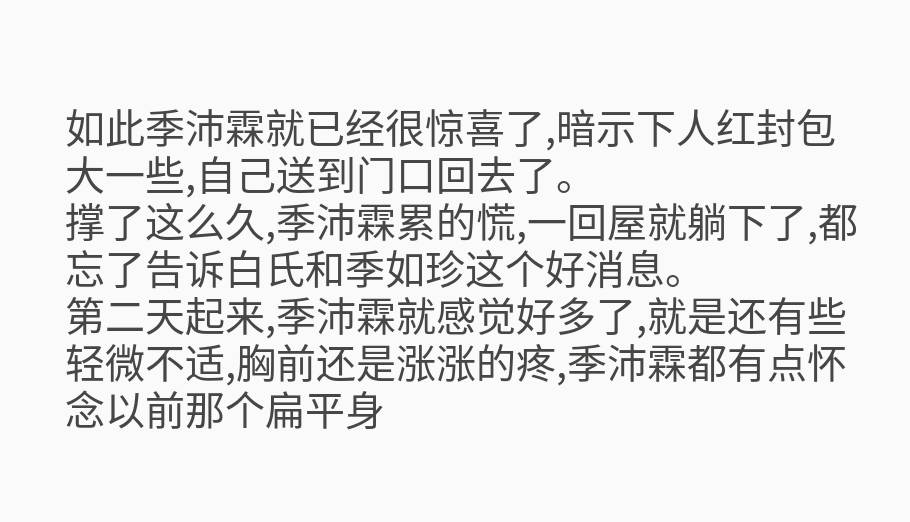如此季沛霖就已经很惊喜了,暗示下人红封包大一些,自己送到门口回去了。
撑了这么久,季沛霖累的慌,一回屋就躺下了,都忘了告诉白氏和季如珍这个好消息。
第二天起来,季沛霖就感觉好多了,就是还有些轻微不适,胸前还是涨涨的疼,季沛霖都有点怀念以前那个扁平身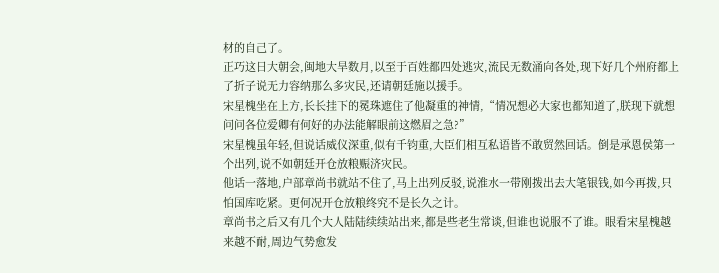材的自己了。
正巧这日大朝会,闽地大旱数月,以至于百姓都四处逃灾,流民无数涌向各处,现下好几个州府都上了折子说无力容纳那么多灾民,还请朝廷施以援手。
宋星槐坐在上方,长长挂下的冕珠遮住了他凝重的神情,“情况想必大家也都知道了,朕现下就想问问各位爱卿有何好的办法能解眼前这燃眉之急?”
宋星槐虽年轻,但说话威仪深重,似有千钧重,大臣们相互私语皆不敢贸然回话。倒是承恩侯第一个出列,说不如朝廷开仓放粮赈济灾民。
他话一落地,户部章尚书就站不住了,马上出列反驳,说淮水一带刚拨出去大笔银钱,如今再拨,只怕国库吃紧。更何况开仓放粮终究不是长久之计。
章尚书之后又有几个大人陆陆续续站出来,都是些老生常谈,但谁也说服不了谁。眼看宋星槐越来越不耐,周边气势愈发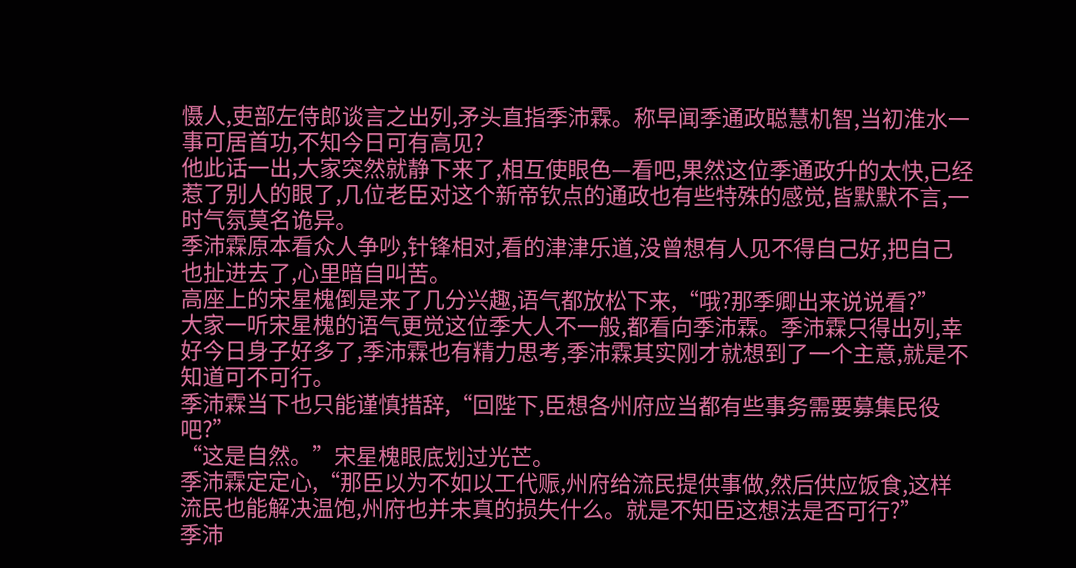慑人,吏部左侍郎谈言之出列,矛头直指季沛霖。称早闻季通政聪慧机智,当初淮水一事可居首功,不知今日可有高见?
他此话一出,大家突然就静下来了,相互使眼色—看吧,果然这位季通政升的太快,已经惹了别人的眼了,几位老臣对这个新帝钦点的通政也有些特殊的感觉,皆默默不言,一时气氛莫名诡异。
季沛霖原本看众人争吵,针锋相对,看的津津乐道,没曾想有人见不得自己好,把自己也扯进去了,心里暗自叫苦。
高座上的宋星槐倒是来了几分兴趣,语气都放松下来,“哦?那季卿出来说说看?”
大家一听宋星槐的语气更觉这位季大人不一般,都看向季沛霖。季沛霖只得出列,幸好今日身子好多了,季沛霖也有精力思考,季沛霖其实刚才就想到了一个主意,就是不知道可不可行。
季沛霖当下也只能谨慎措辞,“回陛下,臣想各州府应当都有些事务需要募集民役吧?”
“这是自然。”宋星槐眼底划过光芒。
季沛霖定定心,“那臣以为不如以工代赈,州府给流民提供事做,然后供应饭食,这样流民也能解决温饱,州府也并未真的损失什么。就是不知臣这想法是否可行?”
季沛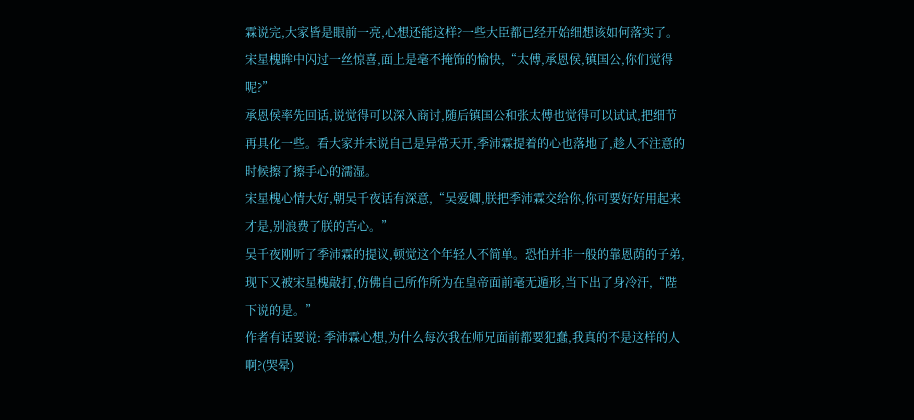霖说完,大家皆是眼前一亮,心想还能这样?一些大臣都已经开始细想该如何落实了。
宋星槐眸中闪过一丝惊喜,面上是毫不掩饰的愉快,“太傅,承恩侯,镇国公,你们觉得呢?”
承恩侯率先回话,说觉得可以深入商讨,随后镇国公和张太傅也觉得可以试试,把细节再具化一些。看大家并未说自己是异常天开,季沛霖提着的心也落地了,趁人不注意的时候擦了擦手心的濡湿。
宋星槐心情大好,朝吴千夜话有深意,“吴爱卿,朕把季沛霖交给你,你可要好好用起来才是,别浪费了朕的苦心。”
吴千夜刚听了季沛霖的提议,顿觉这个年轻人不简单。恐怕并非一般的靠恩荫的子弟,现下又被宋星槐敲打,仿佛自己所作所为在皇帝面前毫无遁形,当下出了身冷汗,“陛下说的是。”
作者有话要说: 季沛霖心想,为什么每次我在师兄面前都要犯蠢,我真的不是这样的人啊?(哭晕)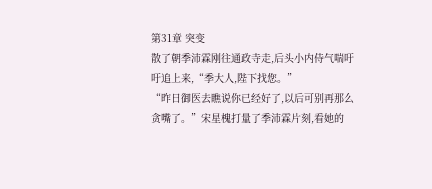第31章 突变
散了朝季沛霖刚往通政寺走,后头小内侍气喘吁吁追上来,“季大人,陛下找您。”
“昨日御医去瞧说你已经好了,以后可别再那么贪嘴了。”宋星槐打量了季沛霖片刻,看她的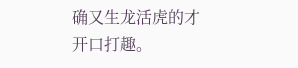确又生龙活虎的才开口打趣。